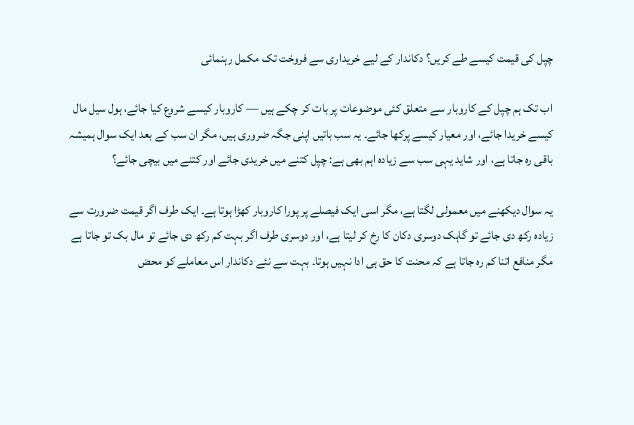چپل کی قیمت کیسے طے کریں؟ دکاندار کے لیے خریداری سے فروخت تک مکمل رہنمائی

اب تک ہم چپل کے کاروبار سے متعلق کئی موضوعات پر بات کر چکے ہیں — کاروبار کیسے شروع کیا جائے، ہول سیل مال کیسے خریدا جائے، اور معیار کیسے پرکھا جائے۔ یہ سب باتیں اپنی جگہ ضروری ہیں، مگر ان سب کے بعد ایک سوال ہمیشہ باقی رہ جاتا ہے، اور شاید یہی سب سے زیادہ اہم بھی ہے: چپل کتنے میں خریدی جائے اور کتنے میں بیچی جائے؟

یہ سوال دیکھنے میں معمولی لگتا ہے، مگر اسی ایک فیصلے پر پورا کاروبار کھڑا ہوتا ہے۔ ایک طرف اگر قیمت ضرورت سے زیادہ رکھ دی جائے تو گاہک دوسری دکان کا رخ کر لیتا ہے، اور دوسری طرف اگر بہت کم رکھ دی جائے تو مال بک تو جاتا ہے مگر منافع اتنا کم رہ جاتا ہے کہ محنت کا حق ہی ادا نہیں ہوتا۔ بہت سے نئے دکاندار اس معاملے کو محض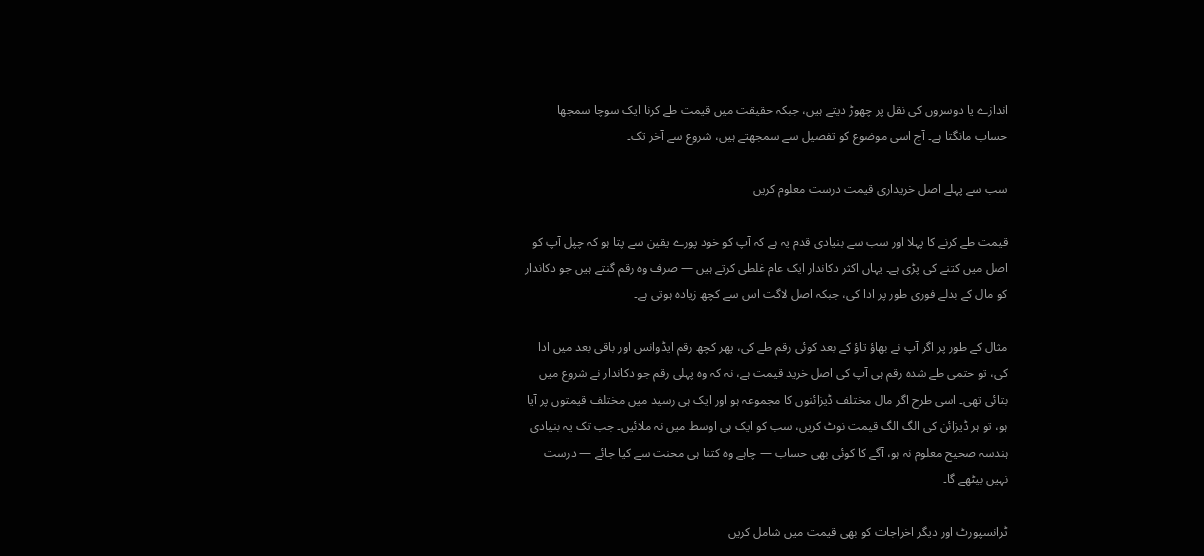اندازے یا دوسروں کی نقل پر چھوڑ دیتے ہیں، جبکہ حقیقت میں قیمت طے کرنا ایک سوچا سمجھا حساب مانگتا ہے۔ آج اسی موضوع کو تفصیل سے سمجھتے ہیں، شروع سے آخر تک۔

سب سے پہلے اصل خریداری قیمت درست معلوم کریں

قیمت طے کرنے کا پہلا اور سب سے بنیادی قدم یہ ہے کہ آپ کو خود پورے یقین سے پتا ہو کہ چپل آپ کو اصل میں کتنے کی پڑی ہے۔ یہاں اکثر دکاندار ایک عام غلطی کرتے ہیں — صرف وہ رقم گنتے ہیں جو دکاندار کو مال کے بدلے فوری طور پر ادا کی، جبکہ اصل لاگت اس سے کچھ زیادہ ہوتی ہے۔

مثال کے طور پر اگر آپ نے بھاؤ تاؤ کے بعد کوئی رقم طے کی، پھر کچھ رقم ایڈوانس اور باقی بعد میں ادا کی، تو حتمی طے شدہ رقم ہی آپ کی اصل خرید قیمت ہے، نہ کہ وہ پہلی رقم جو دکاندار نے شروع میں بتائی تھی۔ اسی طرح اگر مال مختلف ڈیزائنوں کا مجموعہ ہو اور ایک ہی رسید میں مختلف قیمتوں پر آیا ہو، تو ہر ڈیزائن کی الگ الگ قیمت نوٹ کریں، سب کو ایک ہی اوسط میں نہ ملائیں۔ جب تک یہ بنیادی ہندسہ صحیح معلوم نہ ہو، آگے کا کوئی بھی حساب — چاہے وہ کتنا ہی محنت سے کیا جائے — درست نہیں بیٹھے گا۔

ٹرانسپورٹ اور دیگر اخراجات کو بھی قیمت میں شامل کریں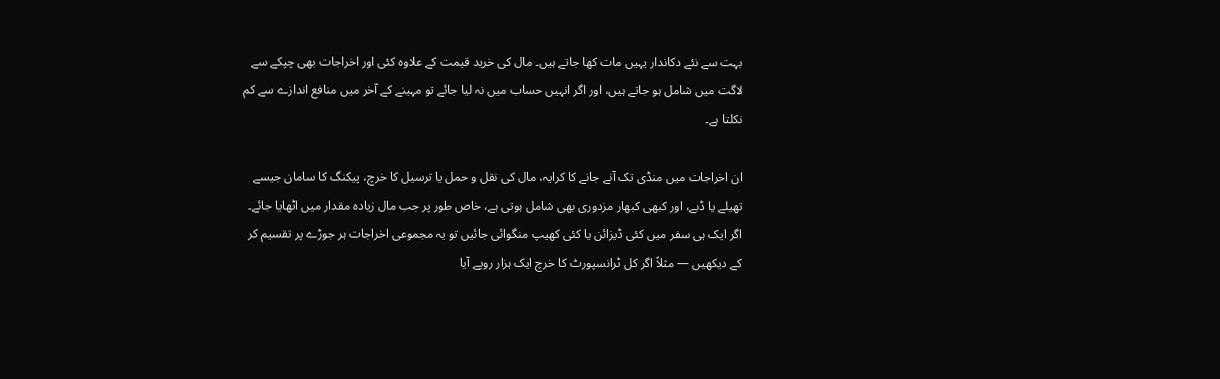بہت سے نئے دکاندار یہیں مات کھا جاتے ہیں۔ مال کی خرید قیمت کے علاوہ کئی اور اخراجات بھی چپکے سے لاگت میں شامل ہو جاتے ہیں، اور اگر انہیں حساب میں نہ لیا جائے تو مہینے کے آخر میں منافع اندازے سے کم نکلتا ہے۔

ان اخراجات میں منڈی تک آنے جانے کا کرایہ، مال کی نقل و حمل یا ترسیل کا خرچ، پیکنگ کا سامان جیسے تھیلے یا ڈبے، اور کبھی کبھار مزدوری بھی شامل ہوتی ہے، خاص طور پر جب مال زیادہ مقدار میں اٹھایا جائے۔ اگر ایک ہی سفر میں کئی ڈیزائن یا کئی کھیپ منگوائی جائیں تو یہ مجموعی اخراجات ہر جوڑے پر تقسیم کر کے دیکھیں — مثلاً اگر کل ٹرانسپورٹ کا خرچ ایک ہزار روپے آیا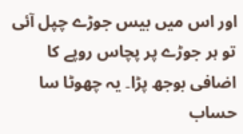اور اس میں بیس جوڑے چپل آئی تو ہر جوڑے پر پچاس روپے کا اضافی بوجھ پڑا۔ یہ چھوٹا سا حساب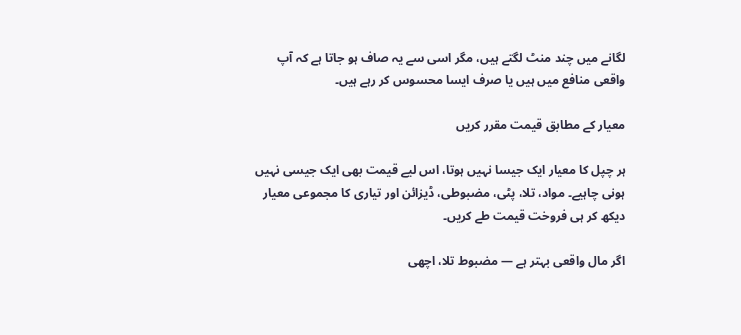لگانے میں چند منٹ لگتے ہیں، مگر اسی سے یہ صاف ہو جاتا ہے کہ آپ واقعی منافع میں ہیں یا صرف ایسا محسوس کر رہے ہیں۔

معیار کے مطابق قیمت مقرر کریں

ہر چپل کا معیار ایک جیسا نہیں ہوتا، اس لیے قیمت بھی ایک جیسی نہیں ہونی چاہیے۔ مواد، تلا، پٹی، مضبوطی، ڈیزائن اور تیاری کا مجموعی معیار دیکھ کر ہی فروخت قیمت طے کریں۔

اگر مال واقعی بہتر ہے — مضبوط تلا، اچھی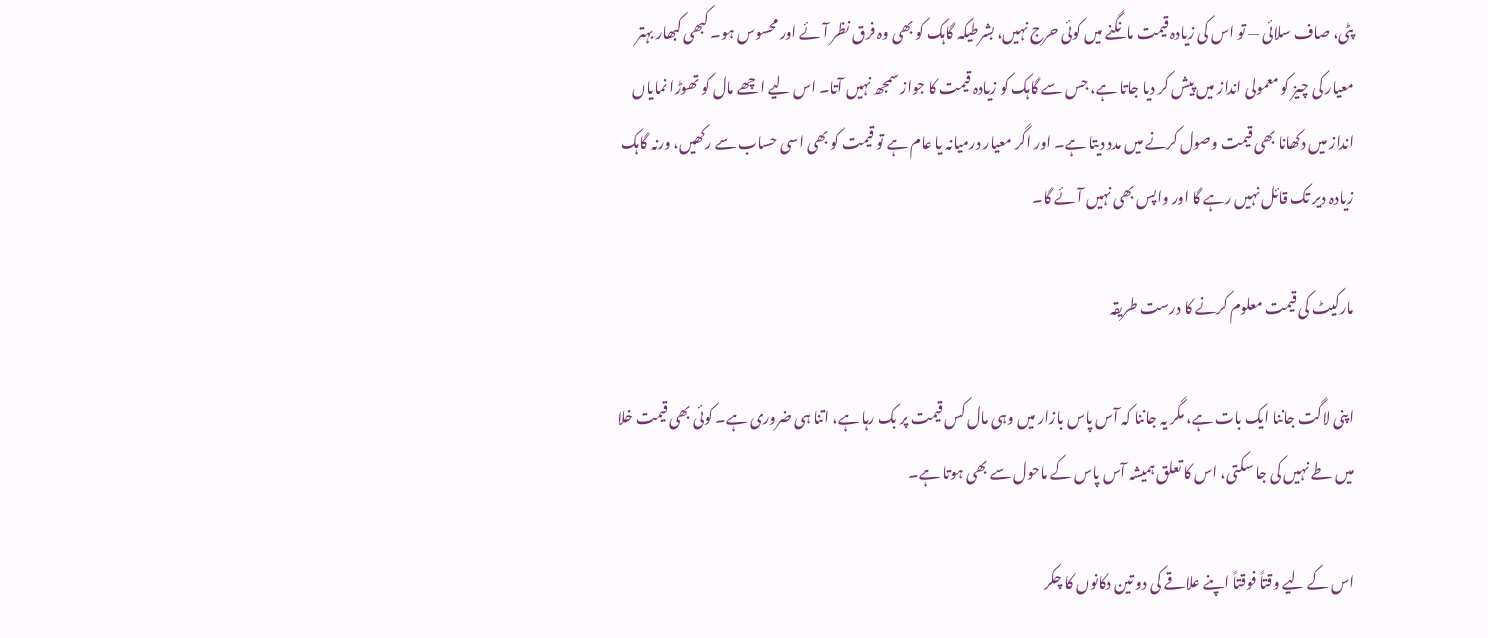پٹی، صاف سلائی — تو اس کی زیادہ قیمت مانگنے میں کوئی حرج نہیں، بشرطیکہ گاہک کو بھی وہ فرق نظر آئے اور محسوس ہو۔ کبھی کبھار بہتر معیار کی چیز کو معمولی انداز میں پیش کر دیا جاتا ہے، جس سے گاہک کو زیادہ قیمت کا جواز سمجھ نہیں آتا۔ اس لیے اچھے مال کو تھوڑا نمایاں انداز میں دکھانا بھی قیمت وصول کرنے میں مدد دیتا ہے۔ اور اگر معیار درمیانہ یا عام ہے تو قیمت کو بھی اسی حساب سے رکھیں، ورنہ گاہک زیادہ دیر تک قائل نہیں رہے گا اور واپس بھی نہیں آئے گا۔

مارکیٹ کی قیمت معلوم کرنے کا درست طریقہ

اپنی لاگت جاننا ایک بات ہے، مگر یہ جاننا کہ آس پاس بازار میں وہی مال کس قیمت پر بک رہا ہے، اتنا ہی ضروری ہے۔ کوئی بھی قیمت خلا میں طے نہیں کی جا سکتی، اس کا تعلق ہمیشہ آس پاس کے ماحول سے بھی ہوتا ہے۔

اس کے لیے وقتاً فوقتاً اپنے علاقے کی دو تین دکانوں کا چکر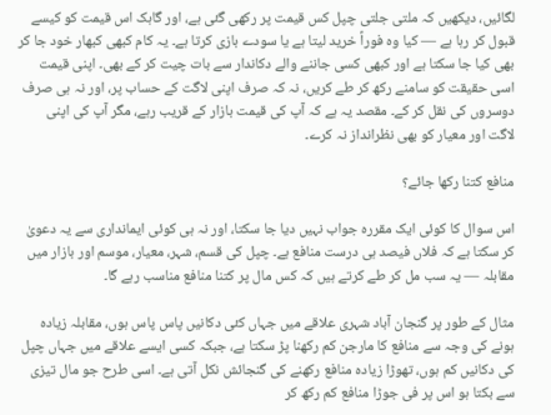لگائیں، دیکھیں کہ ملتی جلتی چپل کس قیمت پر رکھی گئی ہے، اور گاہک اس قیمت کو کیسے قبول کر رہا ہے — کیا وہ فوراً خرید لیتا ہے یا سودے بازی کرتا ہے۔ یہ کام کبھی کبھار خود جا کر بھی کیا جا سکتا ہے اور کبھی کسی جاننے والے دکاندار سے بات چیت کر کے بھی۔ اپنی قیمت اسی حقیقت کو سامنے رکھ کر طے کریں، نہ کہ صرف اپنی لاگت کے حساب پر، اور نہ ہی صرف دوسروں کی نقل کر کے۔ مقصد یہ ہے کہ آپ کی قیمت بازار کے قریب رہے، مگر آپ کی اپنی لاگت اور معیار کو بھی نظرانداز نہ کرے۔

منافع کتنا رکھا جائے؟

اس سوال کا کوئی ایک مقررہ جواب نہیں دیا جا سکتا، اور نہ ہی کوئی ایمانداری سے یہ دعویٰ کر سکتا ہے کہ فلاں فیصد ہی درست منافع ہے۔ چپل کی قسم، شہر، معیار، موسم اور بازار میں مقابلہ — یہ سب مل کر طے کرتے ہیں کہ کس مال پر کتنا منافع مناسب رہے گا۔

مثال کے طور پر گنجان آباد شہری علاقے میں جہاں کئی دکانیں پاس پاس ہوں، مقابلہ زیادہ ہونے کی وجہ سے منافع کا مارجن کم رکھنا پڑ سکتا ہے، جبکہ کسی ایسے علاقے میں جہاں چپل کی دکانیں کم ہوں، تھوڑا زیادہ منافع رکھنے کی گنجائش نکل آتی ہے۔ اسی طرح جو مال تیزی سے بکتا ہو اس پر فی جوڑا منافع کم رکھ کر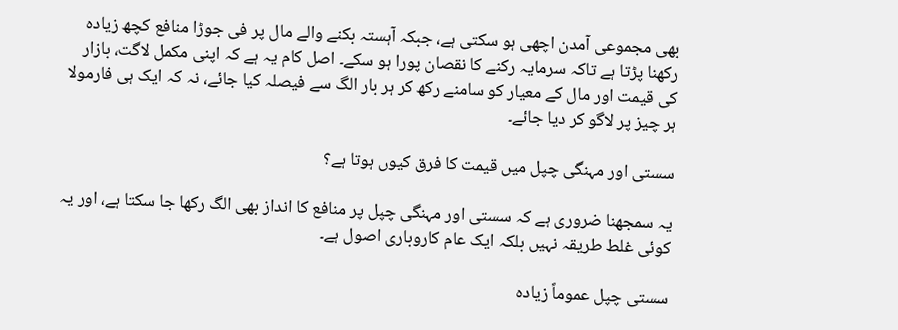بھی مجموعی آمدن اچھی ہو سکتی ہے، جبکہ آہستہ بکنے والے مال پر فی جوڑا منافع کچھ زیادہ رکھنا پڑتا ہے تاکہ سرمایہ رکنے کا نقصان پورا ہو سکے۔ اصل کام یہ ہے کہ اپنی مکمل لاگت، بازار کی قیمت اور مال کے معیار کو سامنے رکھ کر ہر بار الگ سے فیصلہ کیا جائے، نہ کہ ایک ہی فارمولا ہر چیز پر لاگو کر دیا جائے۔

سستی اور مہنگی چپل میں قیمت کا فرق کیوں ہوتا ہے؟

یہ سمجھنا ضروری ہے کہ سستی اور مہنگی چپل پر منافع کا انداز بھی الگ رکھا جا سکتا ہے، اور یہ کوئی غلط طریقہ نہیں بلکہ ایک عام کاروباری اصول ہے۔

سستی چپل عموماً زیادہ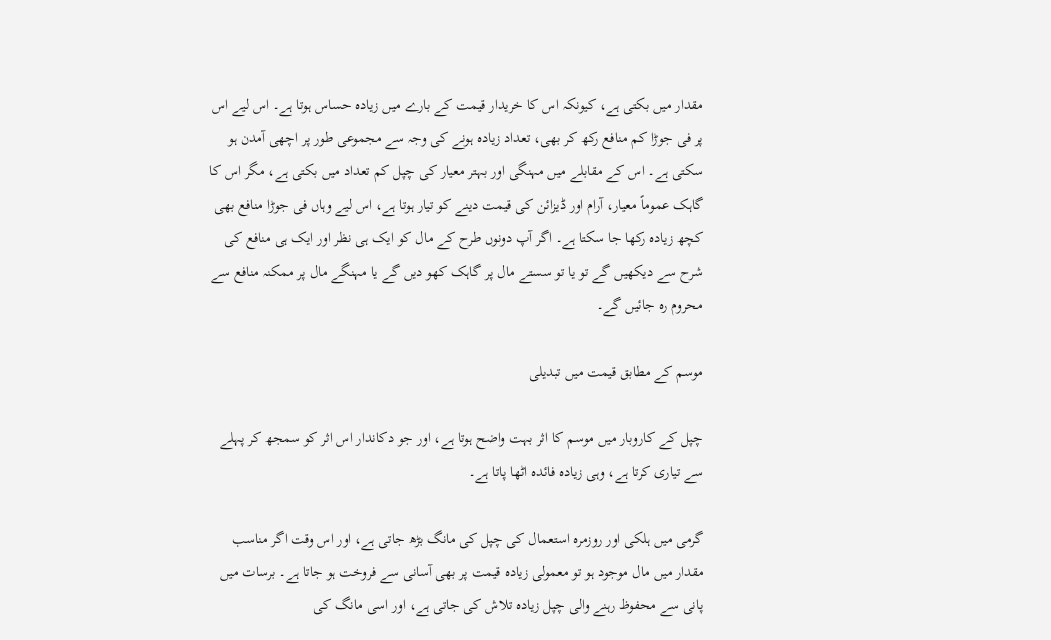مقدار میں بکتی ہے، کیونکہ اس کا خریدار قیمت کے بارے میں زیادہ حساس ہوتا ہے۔ اس لیے اس پر فی جوڑا کم منافع رکھ کر بھی، تعداد زیادہ ہونے کی وجہ سے مجموعی طور پر اچھی آمدن ہو سکتی ہے۔ اس کے مقابلے میں مہنگی اور بہتر معیار کی چپل کم تعداد میں بکتی ہے، مگر اس کا گاہک عموماً معیار، آرام اور ڈیزائن کی قیمت دینے کو تیار ہوتا ہے، اس لیے وہاں فی جوڑا منافع بھی کچھ زیادہ رکھا جا سکتا ہے۔ اگر آپ دونوں طرح کے مال کو ایک ہی نظر اور ایک ہی منافع کی شرح سے دیکھیں گے تو یا تو سستے مال پر گاہک کھو دیں گے یا مہنگے مال پر ممکنہ منافع سے محروم رہ جائیں گے۔

موسم کے مطابق قیمت میں تبدیلی

چپل کے کاروبار میں موسم کا اثر بہت واضح ہوتا ہے، اور جو دکاندار اس اثر کو سمجھ کر پہلے سے تیاری کرتا ہے، وہی زیادہ فائدہ اٹھا پاتا ہے۔

گرمی میں ہلکی اور روزمرہ استعمال کی چپل کی مانگ بڑھ جاتی ہے، اور اس وقت اگر مناسب مقدار میں مال موجود ہو تو معمولی زیادہ قیمت پر بھی آسانی سے فروخت ہو جاتا ہے۔ برسات میں پانی سے محفوظ رہنے والی چپل زیادہ تلاش کی جاتی ہے، اور اسی مانگ کی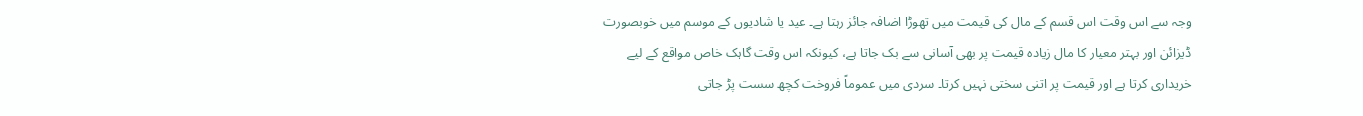وجہ سے اس وقت اس قسم کے مال کی قیمت میں تھوڑا اضافہ جائز رہتا ہے۔ عید یا شادیوں کے موسم میں خوبصورت ڈیزائن اور بہتر معیار کا مال زیادہ قیمت پر بھی آسانی سے بک جاتا ہے، کیونکہ اس وقت گاہک خاص مواقع کے لیے خریداری کرتا ہے اور قیمت پر اتنی سختی نہیں کرتا۔ سردی میں عموماً فروخت کچھ سست پڑ جاتی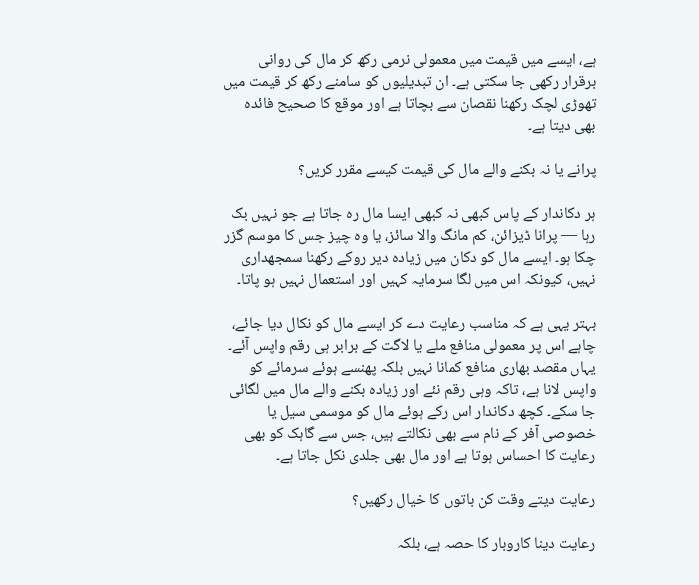ہے، ایسے میں قیمت میں معمولی نرمی رکھ کر مال کی روانی برقرار رکھی جا سکتی ہے۔ ان تبدیلیوں کو سامنے رکھ کر قیمت میں تھوڑی لچک رکھنا نقصان سے بچاتا ہے اور موقع کا صحیح فائدہ بھی دیتا ہے۔

پرانے یا نہ بکنے والے مال کی قیمت کیسے مقرر کریں؟

ہر دکاندار کے پاس کبھی نہ کبھی ایسا مال رہ جاتا ہے جو نہیں بک رہا — پرانا ڈیزائن، کم مانگ والا سائز، یا وہ چیز جس کا موسم گزر چکا ہو۔ ایسے مال کو دکان میں زیادہ دیر روکے رکھنا سمجھداری نہیں، کیونکہ اس میں لگا سرمایہ کہیں اور استعمال نہیں ہو پاتا۔

بہتر یہی ہے کہ مناسب رعایت دے کر ایسے مال کو نکال دیا جائے، چاہے اس پر معمولی منافع ملے یا لاگت کے برابر ہی رقم واپس آئے۔ یہاں مقصد بھاری منافع کمانا نہیں بلکہ پھنسے ہوئے سرمائے کو واپس لانا ہے، تاکہ وہی رقم نئے اور زیادہ بکنے والے مال میں لگائی جا سکے۔ کچھ دکاندار اس رکے ہوئے مال کو موسمی سیل یا خصوصی آفر کے نام سے بھی نکالتے ہیں، جس سے گاہک کو بھی رعایت کا احساس ہوتا ہے اور مال بھی جلدی نکل جاتا ہے۔

رعایت دیتے وقت کن باتوں کا خیال رکھیں؟

رعایت دینا کاروبار کا حصہ ہے، بلکہ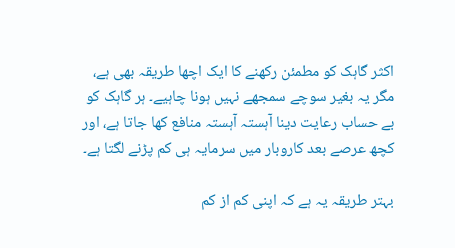اکثر گاہک کو مطمئن رکھنے کا ایک اچھا طریقہ بھی ہے، مگر یہ بغیر سوچے سمجھے نہیں ہونا چاہیے۔ ہر گاہک کو بے حساب رعایت دینا آہستہ آہستہ منافع کھا جاتا ہے، اور کچھ عرصے بعد کاروبار میں سرمایہ ہی کم پڑنے لگتا ہے۔

بہتر طریقہ یہ ہے کہ اپنی کم از کم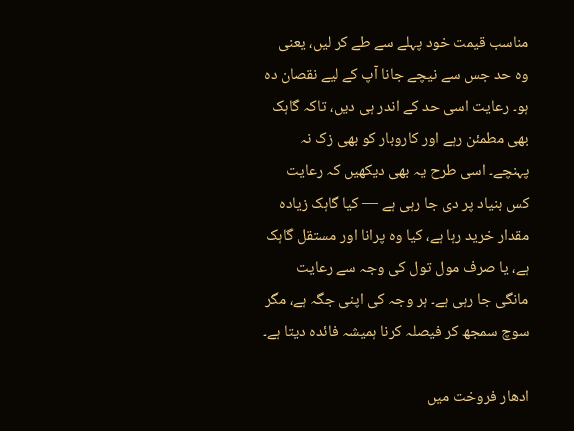مناسب قیمت خود پہلے سے طے کر لیں، یعنی وہ حد جس سے نیچے جانا آپ کے لیے نقصان دہ ہو۔ رعایت اسی حد کے اندر ہی دیں، تاکہ گاہک بھی مطمئن رہے اور کاروبار کو بھی زک نہ پہنچے۔ اسی طرح یہ بھی دیکھیں کہ رعایت کس بنیاد پر دی جا رہی ہے — کیا گاہک زیادہ مقدار خرید رہا ہے، کیا وہ پرانا اور مستقل گاہک ہے، یا صرف مول تول کی وجہ سے رعایت مانگی جا رہی ہے۔ ہر وجہ کی اپنی جگہ ہے، مگر سوچ سمجھ کر فیصلہ کرنا ہمیشہ فائدہ دیتا ہے۔

ادھار فروخت میں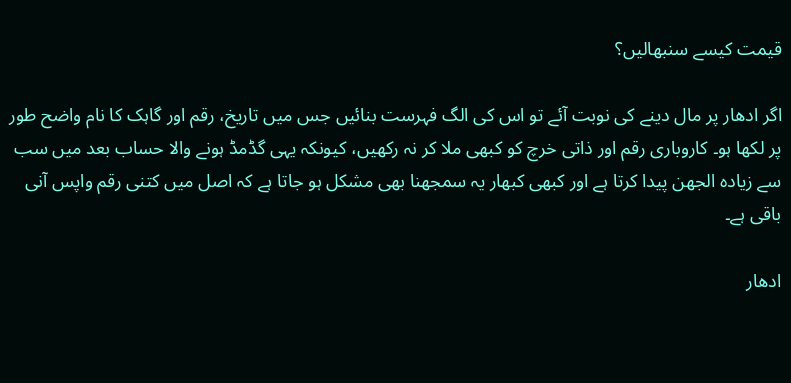قیمت کیسے سنبھالیں؟

اگر ادھار پر مال دینے کی نوبت آئے تو اس کی الگ فہرست بنائیں جس میں تاریخ، رقم اور گاہک کا نام واضح طور پر لکھا ہو۔ کاروباری رقم اور ذاتی خرچ کو کبھی ملا کر نہ رکھیں، کیونکہ یہی گڈمڈ ہونے والا حساب بعد میں سب سے زیادہ الجھن پیدا کرتا ہے اور کبھی کبھار یہ سمجھنا بھی مشکل ہو جاتا ہے کہ اصل میں کتنی رقم واپس آنی باقی ہے۔

ادھار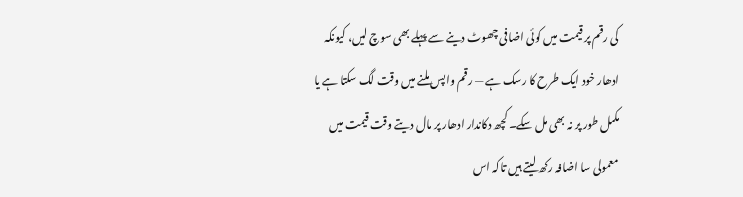کی رقم پر قیمت میں کوئی اضافی چھوٹ دینے سے پہلے بھی سوچ لیں، کیونکہ ادھار خود ایک طرح کا رسک ہے — رقم واپس ملنے میں وقت لگ سکتا ہے یا مکمل طور پر نہ بھی مل سکے۔ کچھ دکاندار ادھار پر مال دیتے وقت قیمت میں معمولی سا اضافہ رکھ لیتے ہیں تاکہ اس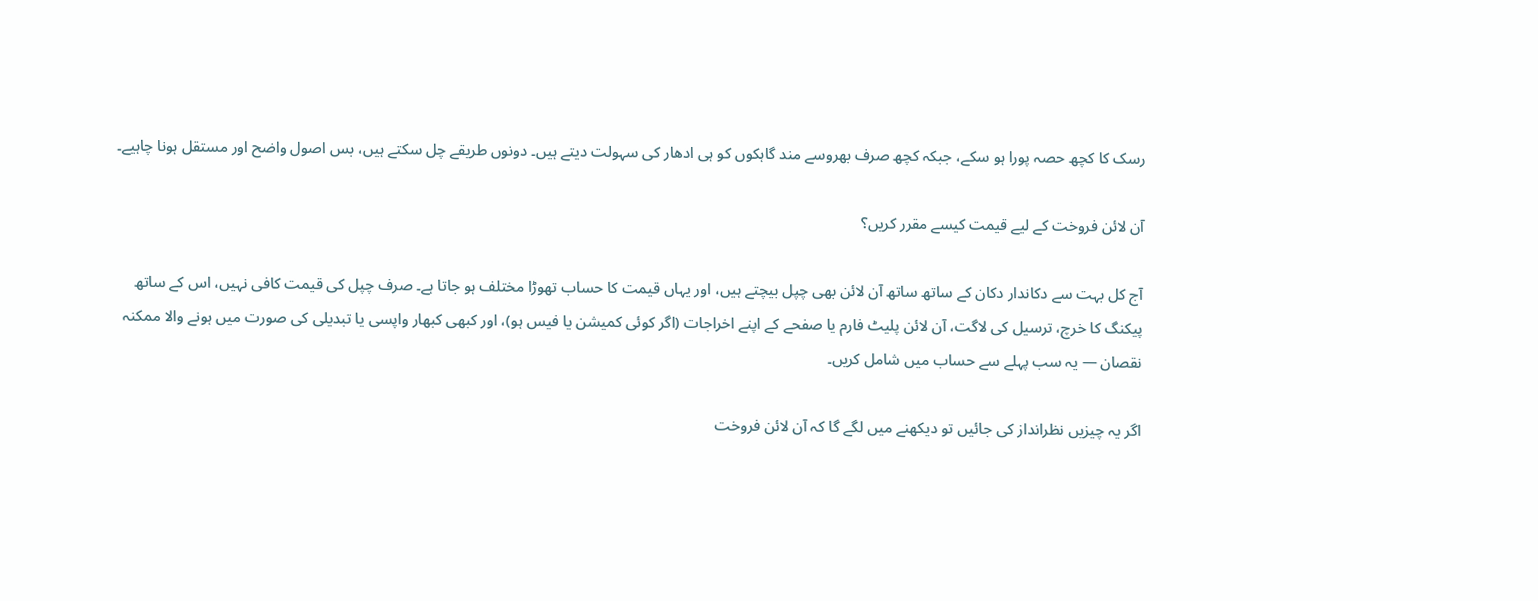رسک کا کچھ حصہ پورا ہو سکے، جبکہ کچھ صرف بھروسے مند گاہکوں کو ہی ادھار کی سہولت دیتے ہیں۔ دونوں طریقے چل سکتے ہیں، بس اصول واضح اور مستقل ہونا چاہیے۔

آن لائن فروخت کے لیے قیمت کیسے مقرر کریں؟

آج کل بہت سے دکاندار دکان کے ساتھ ساتھ آن لائن بھی چپل بیچتے ہیں، اور یہاں قیمت کا حساب تھوڑا مختلف ہو جاتا ہے۔ صرف چپل کی قیمت کافی نہیں، اس کے ساتھ پیکنگ کا خرچ، ترسیل کی لاگت، آن لائن پلیٹ فارم یا صفحے کے اپنے اخراجات (اگر کوئی کمیشن یا فیس ہو)، اور کبھی کبھار واپسی یا تبدیلی کی صورت میں ہونے والا ممکنہ نقصان — یہ سب پہلے سے حساب میں شامل کریں۔

اگر یہ چیزیں نظرانداز کی جائیں تو دیکھنے میں لگے گا کہ آن لائن فروخت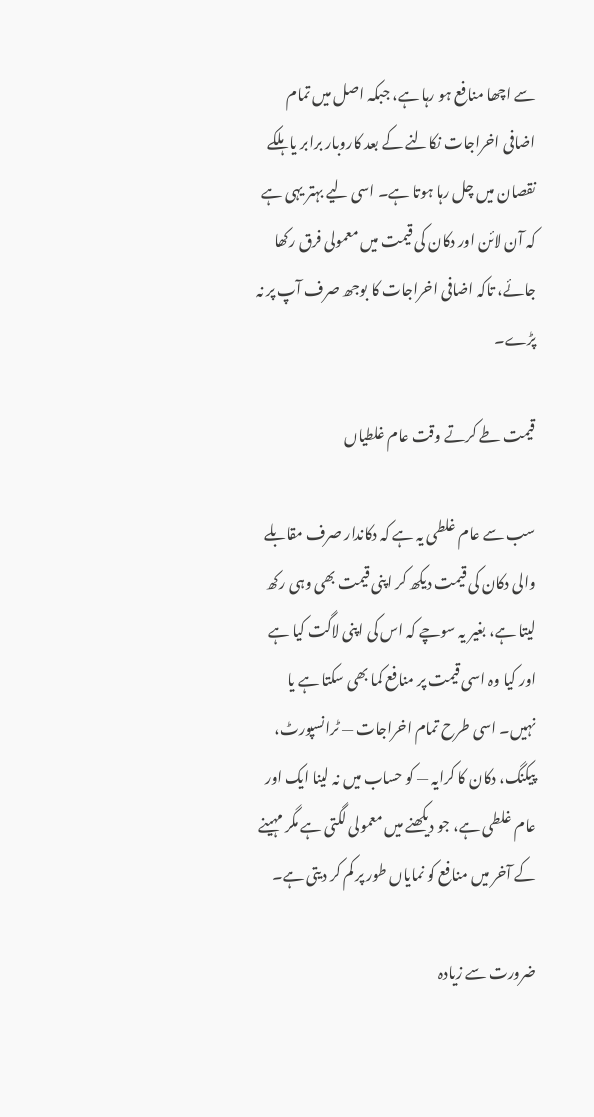سے اچھا منافع ہو رہا ہے، جبکہ اصل میں تمام اضافی اخراجات نکالنے کے بعد کاروبار برابر یا ہلکے نقصان میں چل رہا ہوتا ہے۔ اسی لیے بہتر یہی ہے کہ آن لائن اور دکان کی قیمت میں معمولی فرق رکھا جائے، تاکہ اضافی اخراجات کا بوجھ صرف آپ پر نہ پڑے۔

قیمت طے کرتے وقت عام غلطیاں

سب سے عام غلطی یہ ہے کہ دکاندار صرف مقابلے والی دکان کی قیمت دیکھ کر اپنی قیمت بھی وہی رکھ لیتا ہے، بغیر یہ سوچے کہ اس کی اپنی لاگت کیا ہے اور کیا وہ اسی قیمت پر منافع کما بھی سکتا ہے یا نہیں۔ اسی طرح تمام اخراجات — ٹرانسپورٹ، پیکنگ، دکان کا کرایہ — کو حساب میں نہ لینا ایک اور عام غلطی ہے، جو دیکھنے میں معمولی لگتی ہے مگر مہینے کے آخر میں منافع کو نمایاں طور پر کم کر دیتی ہے۔

ضرورت سے زیادہ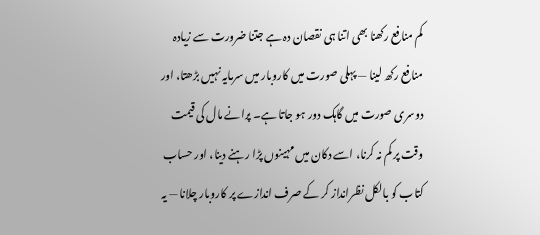کم منافع رکھنا بھی اتنا ہی نقصان دہ ہے جتنا ضرورت سے زیادہ منافع رکھ لینا — پہلی صورت میں کاروبار میں سرمایہ نہیں بڑھتا، اور دوسری صورت میں گاہک دور ہو جاتا ہے۔ پرانے مال کی قیمت وقت پر کم نہ کرنا، اسے دکان میں مہینوں پڑا رہنے دینا، اور حساب کتاب کو بالکل نظرانداز کر کے صرف اندازے پر کاروبار چلانا — یہ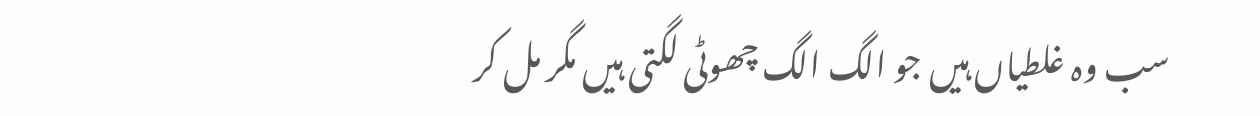سب وہ غلطیاں ہیں جو الگ الگ چھوٹی لگتی ہیں مگر مل کر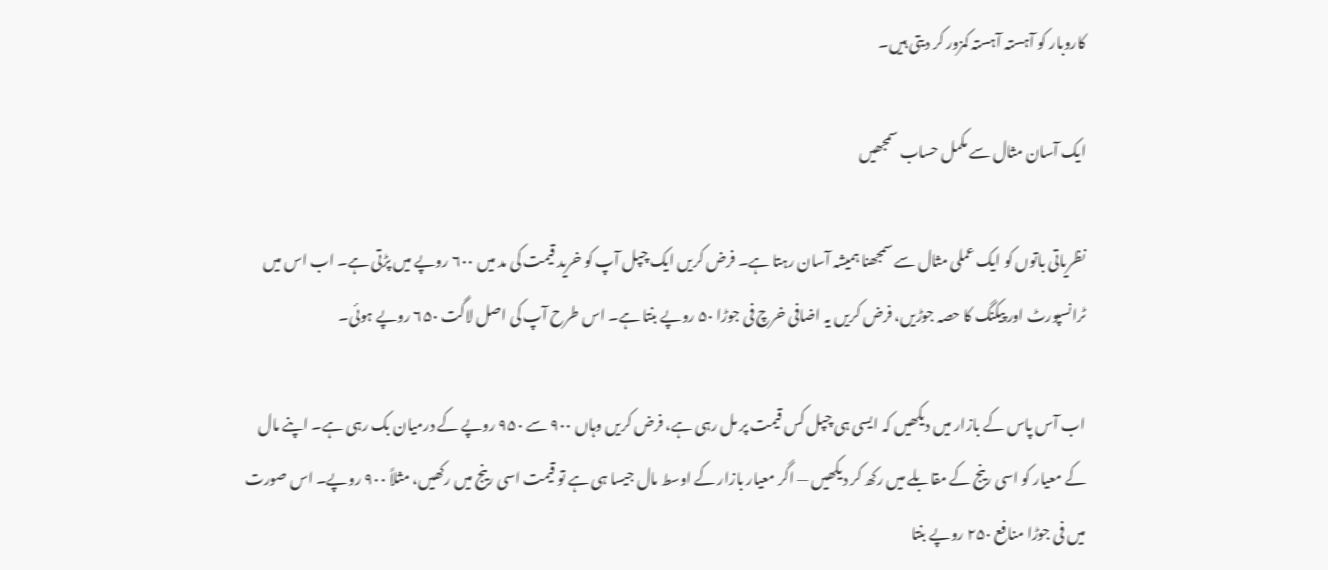کاروبار کو آہستہ آہستہ کمزور کر دیتی ہیں۔

ایک آسان مثال سے مکمل حساب سمجھیں

نظریاتی باتوں کو ایک عملی مثال سے سمجھنا ہمیشہ آسان رہتا ہے۔ فرض کریں ایک چپل آپ کو خرید قیمت کی مد میں ۶۰۰ روپے میں پڑتی ہے۔ اب اس میں ٹرانسپورٹ اور پیکنگ کا حصہ جوڑیں، فرض کریں یہ اضافی خرچ فی جوڑا ۵۰ روپے بنتا ہے۔ اس طرح آپ کی اصل لاگت ۶۵۰ روپے ہوئی۔

اب آس پاس کے بازار میں دیکھیں کہ ایسی ہی چپل کس قیمت پر مل رہی ہے، فرض کریں وہاں ۹۰۰ سے ۹۵۰ روپے کے درمیان بک رہی ہے۔ اپنے مال کے معیار کو اسی رینج کے مقابلے میں رکھ کر دیکھیں — اگر معیار بازار کے اوسط مال جیسا ہی ہے تو قیمت اسی رینج میں رکھیں، مثلاً ۹۰۰ روپے۔ اس صورت میں فی جوڑا منافع ۲۵۰ روپے بنتا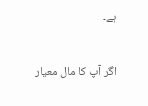ہے۔

اگر آپ کا مال معیار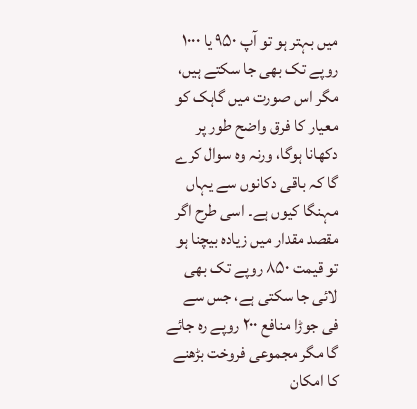میں بہتر ہو تو آپ ۹۵۰ یا ۱۰۰۰ روپے تک بھی جا سکتے ہیں، مگر اس صورت میں گاہک کو معیار کا فرق واضح طور پر دکھانا ہوگا، ورنہ وہ سوال کرے گا کہ باقی دکانوں سے یہاں مہنگا کیوں ہے۔ اسی طرح اگر مقصد مقدار میں زیادہ بیچنا ہو تو قیمت ۸۵۰ روپے تک بھی لائی جا سکتی ہے، جس سے فی جوڑا منافع ۲۰۰ روپے رہ جائے گا مگر مجموعی فروخت بڑھنے کا امکان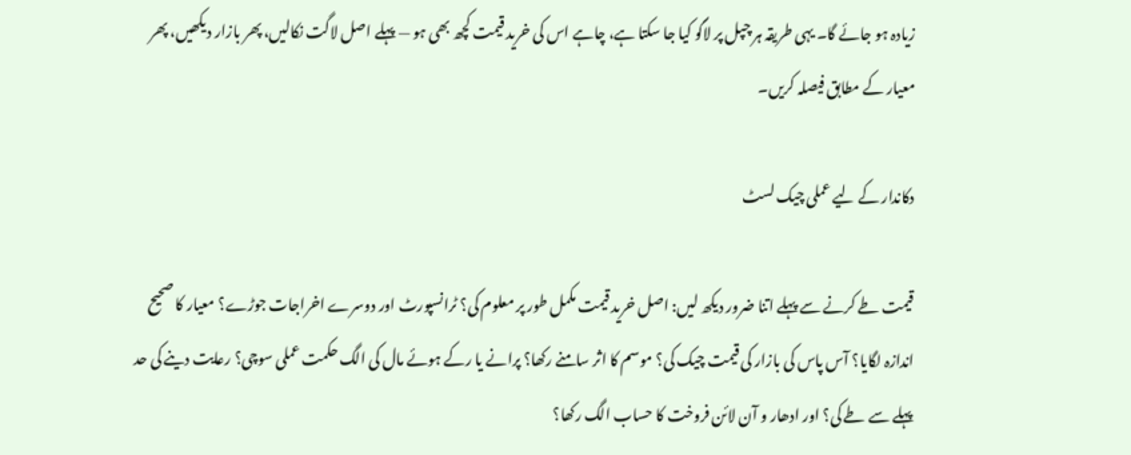زیادہ ہو جائے گا۔ یہی طریقہ ہر چپل پر لاگو کیا جا سکتا ہے، چاہے اس کی خرید قیمت کچھ بھی ہو — پہلے اصل لاگت نکالیں، پھر بازار دیکھیں، پھر معیار کے مطابق فیصلہ کریں۔

دکاندار کے لیے عملی چیک لسٹ

قیمت طے کرنے سے پہلے اتنا ضرور دیکھ لیں: اصل خرید قیمت مکمل طور پر معلوم کی؟ ٹرانسپورٹ اور دوسرے اخراجات جوڑے؟ معیار کا صحیح اندازہ لگایا؟ آس پاس کی بازار کی قیمت چیک کی؟ موسم کا اثر سامنے رکھا؟ پرانے یا رکے ہوئے مال کی الگ حکمت عملی سوچی؟ رعایت دینے کی حد پہلے سے طے کی؟ اور ادھار و آن لائن فروخت کا حساب الگ رکھا؟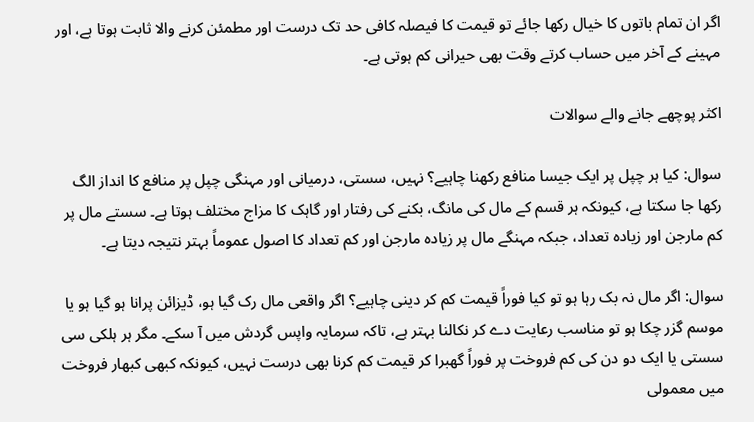اگر ان تمام باتوں کا خیال رکھا جائے تو قیمت کا فیصلہ کافی حد تک درست اور مطمئن کرنے والا ثابت ہوتا ہے، اور مہینے کے آخر میں حساب کرتے وقت بھی حیرانی کم ہوتی ہے۔

اکثر پوچھے جانے والے سوالات

سوال: کیا ہر چپل پر ایک جیسا منافع رکھنا چاہیے؟ نہیں، سستی، درمیانی اور مہنگی چپل پر منافع کا انداز الگ رکھا جا سکتا ہے، کیونکہ ہر قسم کے مال کی مانگ، بکنے کی رفتار اور گاہک کا مزاج مختلف ہوتا ہے۔ سستے مال پر کم مارجن اور زیادہ تعداد، جبکہ مہنگے مال پر زیادہ مارجن اور کم تعداد کا اصول عموماً بہتر نتیجہ دیتا ہے۔

سوال: اگر مال نہ بک رہا ہو تو کیا فوراً قیمت کم کر دینی چاہیے؟ اگر واقعی مال رک گیا ہو، ڈیزائن پرانا ہو گیا ہو یا موسم گزر چکا ہو تو مناسب رعایت دے کر نکالنا بہتر ہے، تاکہ سرمایہ واپس گردش میں آ سکے۔ مگر ہر ہلکی سی سستی یا ایک دو دن کی کم فروخت پر فوراً گھبرا کر قیمت کم کرنا بھی درست نہیں، کیونکہ کبھی کبھار فروخت میں معمولی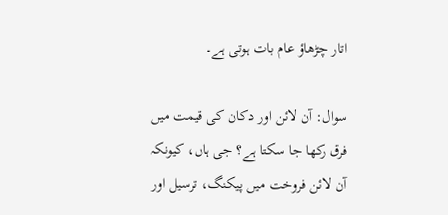اتار چڑھاؤ عام بات ہوتی ہے۔

سوال: آن لائن اور دکان کی قیمت میں فرق رکھا جا سکتا ہے؟ جی ہاں، کیونکہ آن لائن فروخت میں پیکنگ، ترسیل اور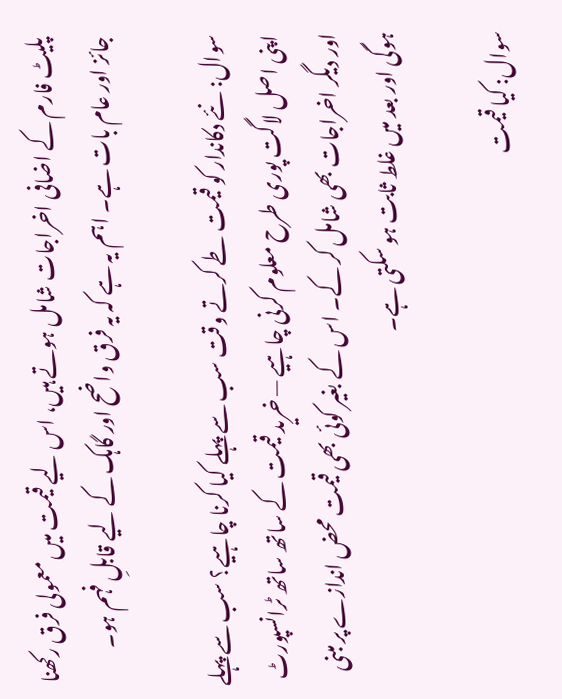پلیٹ فارم کے اضافی اخراجات شامل ہوتے ہیں، اس لیے قیمت میں معمولی فرق رکھنا جائز اور عام بات ہے۔ اہم یہ ہے کہ یہ فرق واضح اور گاہک کے لیے قابلِ فہم ہو۔

سوال: نئے دکاندار کو قیمت طے کرتے وقت سب سے پہلے کیا کرنا چاہیے؟ سب سے پہلے اپنی اصل لاگت پوری طرح معلوم کرنی چاہیے — خرید قیمت کے ساتھ ساتھ ٹرانسپورٹ اور دیگر اخراجات بھی شامل کر کے۔ اس کے بغیر کوئی بھی قیمت محض اندازے پر مبنی ہوگی اور بعد میں غلط ثابت ہو سکتی ہے۔

سوال: کیا قیمت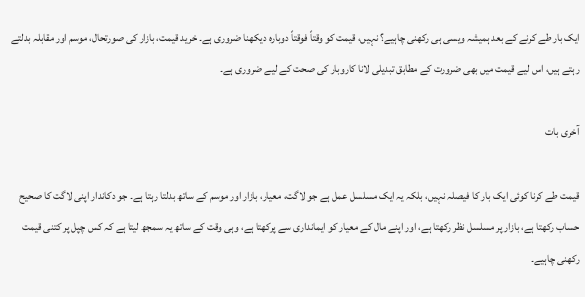ایک بار طے کرنے کے بعد ہمیشہ ویسی ہی رکھنی چاہیے؟ نہیں، قیمت کو وقتاً فوقتاً دوبارہ دیکھنا ضروری ہے۔ خرید قیمت، بازار کی صورتحال، موسم اور مقابلہ بدلتے رہتے ہیں، اس لیے قیمت میں بھی ضرورت کے مطابق تبدیلی لانا کاروبار کی صحت کے لیے ضروری ہے۔

آخری بات

قیمت طے کرنا کوئی ایک بار کا فیصلہ نہیں، بلکہ یہ ایک مسلسل عمل ہے جو لاگت، معیار، بازار اور موسم کے ساتھ بدلتا رہتا ہے۔ جو دکاندار اپنی لاگت کا صحیح حساب رکھتا ہے، بازار پر مسلسل نظر رکھتا ہے، اور اپنے مال کے معیار کو ایمانداری سے پرکھتا ہے، وہی وقت کے ساتھ یہ سمجھ لیتا ہے کہ کس چپل پر کتنی قیمت رکھنی چاہیے۔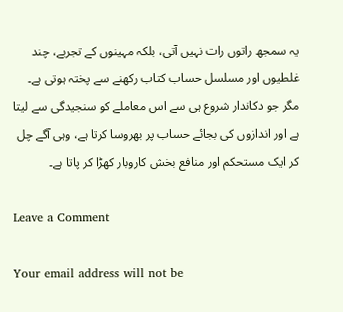یہ سمجھ راتوں رات نہیں آتی، بلکہ مہینوں کے تجربے، چند غلطیوں اور مسلسل حساب کتاب رکھنے سے پختہ ہوتی ہے۔ مگر جو دکاندار شروع ہی سے اس معاملے کو سنجیدگی سے لیتا ہے اور اندازوں کی بجائے حساب پر بھروسا کرتا ہے، وہی آگے چل کر ایک مستحکم اور منافع بخش کاروبار کھڑا کر پاتا ہے۔

Leave a Comment

Your email address will not be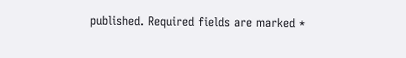published. Required fields are marked *